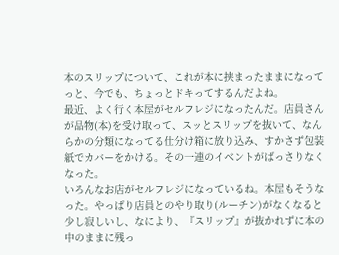本のスリップについて、これが本に挟まったままになってっと、今でも、ちょっとドキってするんだよね。
最近、よく行く本屋がセルフレジになったんだ。店員さんが品物(本)を受け取って、スッとスリップを抜いて、なんらかの分類になってる仕分け箱に放り込み、すかさず包装紙でカバーをかける。その一連のイベントがばっさりなくなった。
いろんなお店がセルフレジになっているね。本屋もそうなった。やっぱり店員とのやり取り(ルーチン)がなくなると少し寂しいし、なにより、『スリップ』が抜かれずに本の中のままに残っ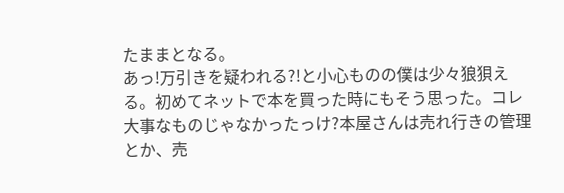たままとなる。
あっ!万引きを疑われる?!と小心ものの僕は少々狼狽える。初めてネットで本を買った時にもそう思った。コレ大事なものじゃなかったっけ?本屋さんは売れ行きの管理とか、売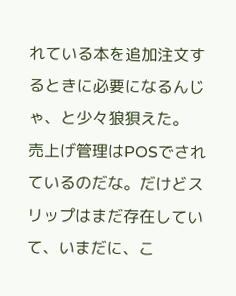れている本を追加注文するときに必要になるんじゃ、と少々狼狽えた。
売上げ管理はPOSでされているのだな。だけどスリップはまだ存在していて、いまだに、こ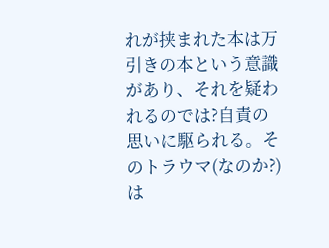れが挟まれた本は万引きの本という意識があり、それを疑われるのでは?自責の思いに駆られる。そのトラウマ(なのか?)は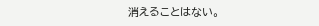消えることはない。